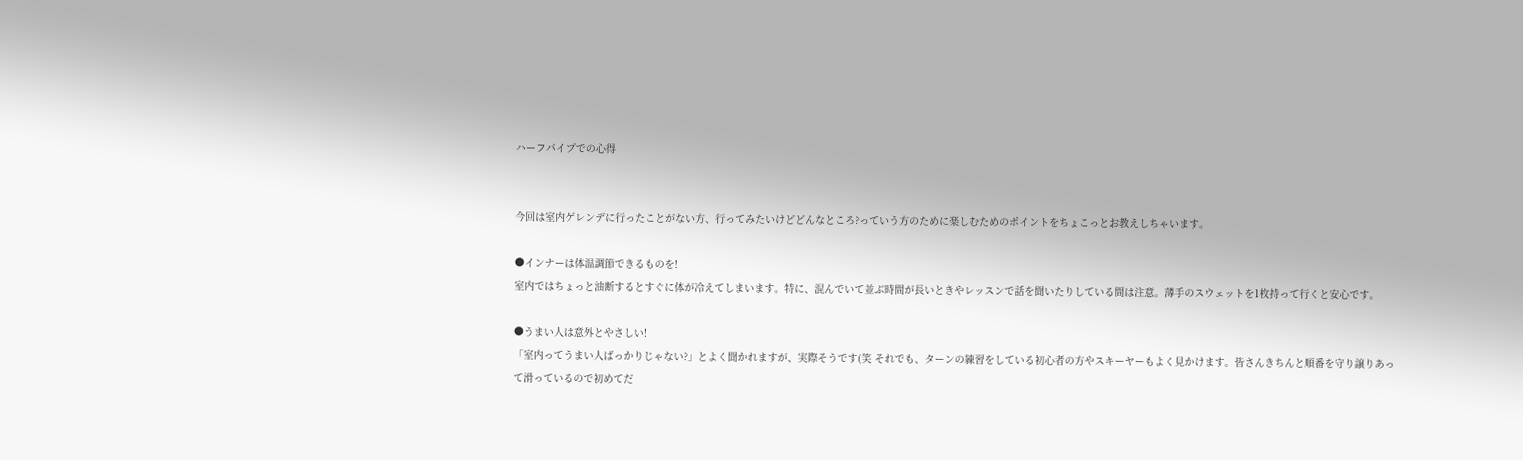ハーフパイプでの心得


今回は室内ゲレンデに行ったことがない方、行ってみたいけどどんなところ?っていう方のために楽しむためのポイントをちょこっとお教えしちゃいます。

●インナーは体温調節できるものを!
室内ではちょっと油断するとすぐに体が冷えてしまいます。特に、混んでいて並ぶ時間が長いときやレッスンで話を聞いたりしている間は注意。薄手のスウェットを1枚持って行くと安心です。

●うまい人は意外とやさしい!
「室内ってうまい人ばっかりじゃない?」とよく聞かれますが、実際そうです(笑 それでも、ターンの練習をしている初心者の方やスキーヤーもよく見かけます。皆さんきちんと順番を守り譲りあって滑っているので初めてだ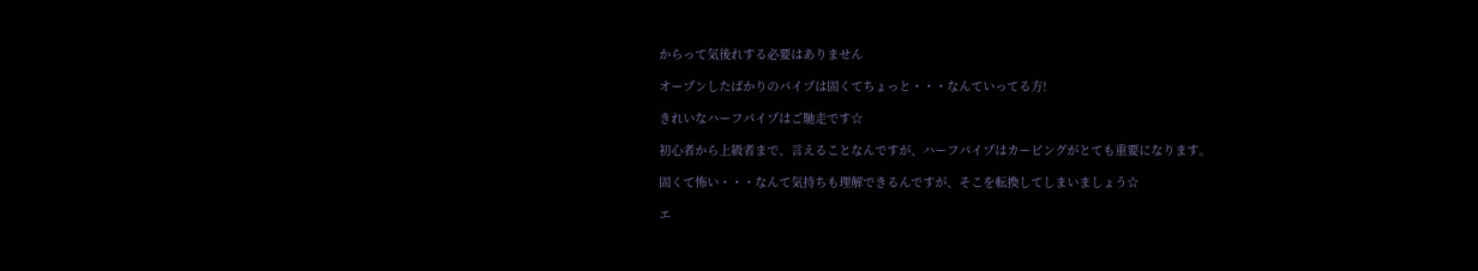からって気後れする必要はありません

オープンしたばかりのパイプは固くてちょっと・・・なんていってる方!

きれいなハーフパイプはご馳走です☆

初心者から上級者まで、言えることなんですが、ハーフパイプはカービングがとても重要になります。

固くて怖い・・・なんて気持ちも理解できるんですが、そこを転換してしまいましょう☆

エ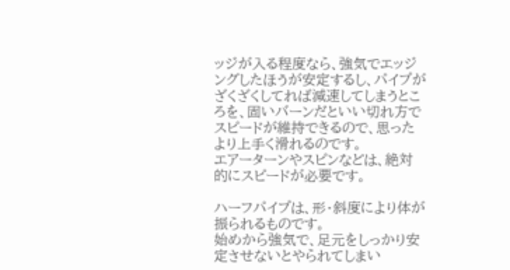ッジが入る程度なら、強気でエッジングしたほうが安定するし、パイプがざくざくしてれば減速してしまうところを、固いバーンだといい切れ方でスピードが維持できるので、思ったより上手く滑れるのです。
エアーターンやスピンなどは、絶対的にスピードが必要です。

ハーフパイプは、形・斜度により体が振られるものです。
始めから強気で、足元をしっかり安定させないとやられてしまい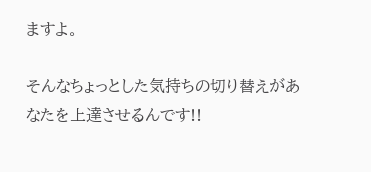ますよ。

そんなちょっとした気持ちの切り替えがあなたを上達させるんです!!